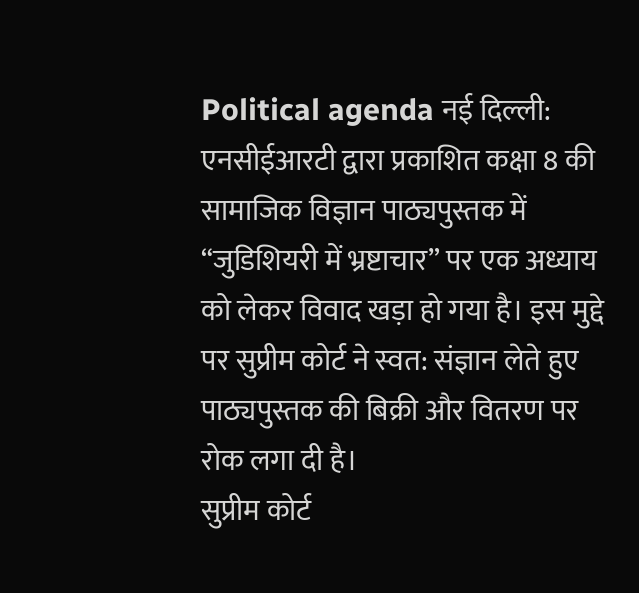Political agenda नई दिल्ली: एनसीईआरटी द्वारा प्रकाशित कक्षा 8 की सामाजिक विज्ञान पाठ्यपुस्तक में “जुडिशियरी में भ्रष्टाचार” पर एक अध्याय को लेकर विवाद खड़ा हो गया है। इस मुद्दे पर सुप्रीम कोर्ट ने स्वत: संज्ञान लेते हुए पाठ्यपुस्तक की बिक्री और वितरण पर रोक लगा दी है।
सुप्रीम कोर्ट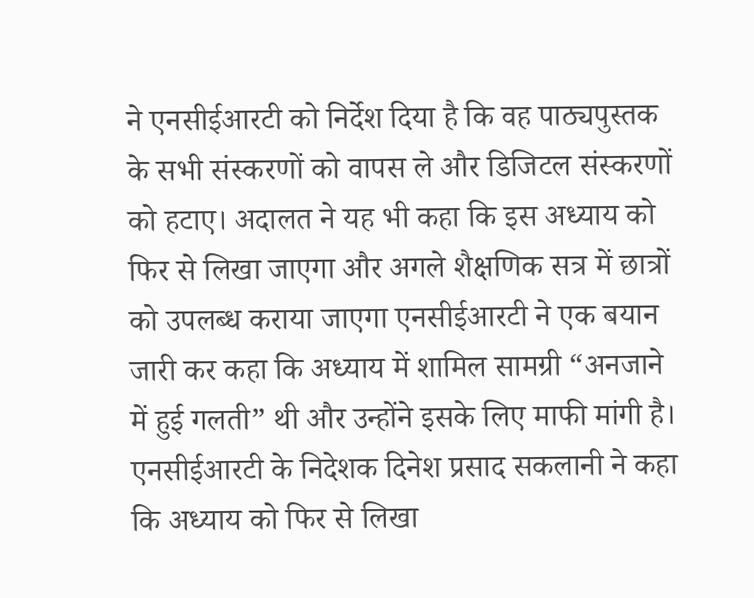ने एनसीईआरटी को निर्देश दिया है कि वह पाठ्यपुस्तक के सभी संस्करणों को वापस ले और डिजिटल संस्करणों को हटाए। अदालत ने यह भी कहा कि इस अध्याय को फिर से लिखा जाएगा और अगले शैक्षणिक सत्र में छात्रों को उपलब्ध कराया जाएगा एनसीईआरटी ने एक बयान जारी कर कहा कि अध्याय में शामिल सामग्री “अनजाने में हुई गलती” थी और उन्होंने इसके लिए माफी मांगी है। एनसीईआरटी के निदेशक दिनेश प्रसाद सकलानी ने कहा कि अध्याय को फिर से लिखा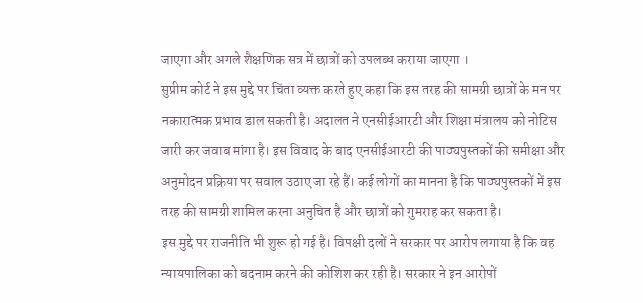जाएगा और अगले शैक्षणिक सत्र में छात्रों को उपलब्ध कराया जाएगा ।
सुप्रीम कोर्ट ने इस मुद्दे पर चिंता व्यक्त करते हुए कहा कि इस तरह की सामग्री छात्रों के मन पर नकारात्मक प्रभाव डाल सकती है। अदालत ने एनसीईआरटी और शिक्षा मंत्रालय को नोटिस जारी कर जवाब मांगा है। इस विवाद के बाद एनसीईआरटी की पाठ्यपुस्तकों की समीक्षा और अनुमोदन प्रक्रिया पर सवाल उठाए जा रहे हैं। कई लोगों का मानना है कि पाठ्यपुस्तकों में इस तरह की सामग्री शामिल करना अनुचित है और छात्रों को गुमराह कर सकता है।
इस मुद्दे पर राजनीति भी शुरू हो गई है। विपक्षी दलों ने सरकार पर आरोप लगाया है कि वह न्यायपालिका को बदनाम करने की कोशिश कर रही है। सरकार ने इन आरोपों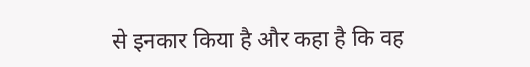से इनकार किया है और कहा है कि वह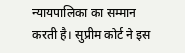न्यायपालिका का सम्मान करती है। सुप्रीम कोर्ट ने इस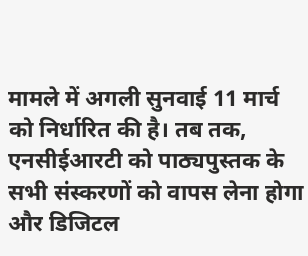मामले में अगली सुनवाई 11 मार्च को निर्धारित की है। तब तक, एनसीईआरटी को पाठ्यपुस्तक के सभी संस्करणों को वापस लेना होगा और डिजिटल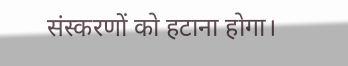संस्करणों को हटाना होगा।